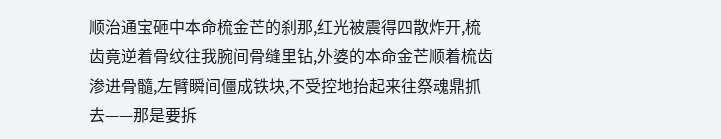顺治通宝砸中本命梳金芒的刹那,红光被震得四散炸开,梳齿竟逆着骨纹往我腕间骨缝里钻,外婆的本命金芒顺着梳齿渗进骨髓,左臂瞬间僵成铁块,不受控地抬起来往祭魂鼎抓去——那是要拆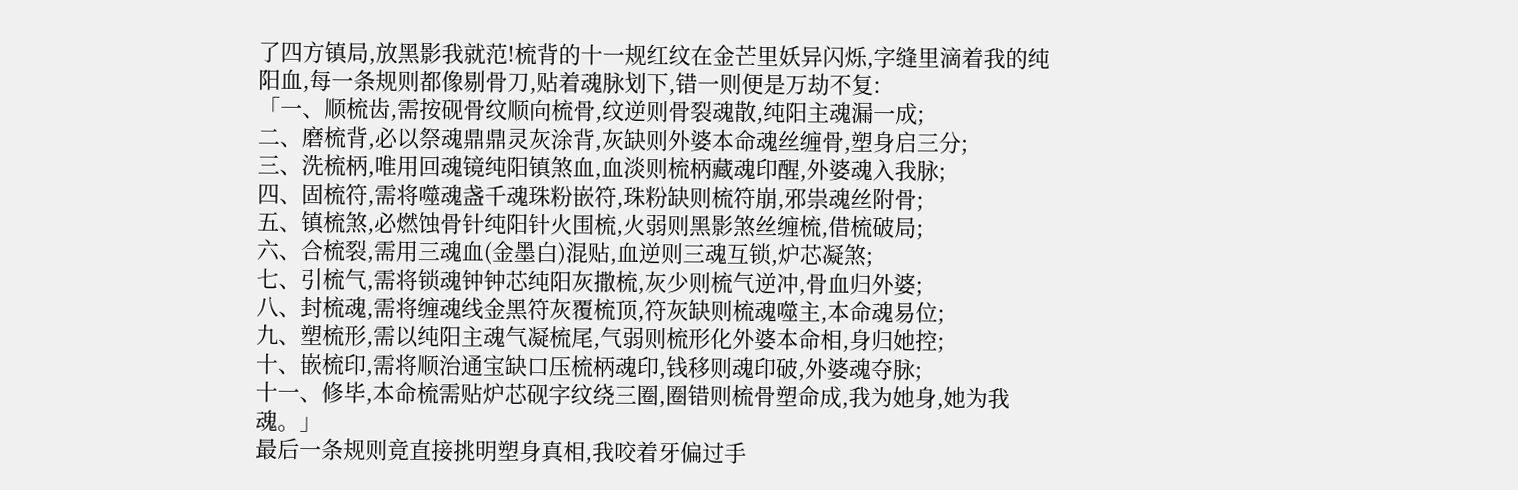了四方镇局,放黑影我就范!梳背的十一规红纹在金芒里妖异闪烁,字缝里滴着我的纯阳血,每一条规则都像剔骨刀,贴着魂脉划下,错一则便是万劫不复:
「一、顺梳齿,需按砚骨纹顺向梳骨,纹逆则骨裂魂散,纯阳主魂漏一成;
二、磨梳背,必以祭魂鼎鼎灵灰涂背,灰缺则外婆本命魂丝缠骨,塑身启三分;
三、洗梳柄,唯用回魂镜纯阳镇煞血,血淡则梳柄藏魂印醒,外婆魂入我脉;
四、固梳符,需将噬魂盏千魂珠粉嵌符,珠粉缺则梳符崩,邪祟魂丝附骨;
五、镇梳煞,必燃蚀骨针纯阳针火围梳,火弱则黑影煞丝缠梳,借梳破局;
六、合梳裂,需用三魂血(金墨白)混贴,血逆则三魂互锁,炉芯凝煞;
七、引梳气,需将锁魂钟钟芯纯阳灰撒梳,灰少则梳气逆冲,骨血归外婆;
八、封梳魂,需将缠魂线金黑符灰覆梳顶,符灰缺则梳魂噬主,本命魂易位;
九、塑梳形,需以纯阳主魂气凝梳尾,气弱则梳形化外婆本命相,身归她控;
十、嵌梳印,需将顺治通宝缺口压梳柄魂印,钱移则魂印破,外婆魂夺脉;
十一、修毕,本命梳需贴炉芯砚字纹绕三圈,圈错则梳骨塑命成,我为她身,她为我魂。」
最后一条规则竟直接挑明塑身真相,我咬着牙偏过手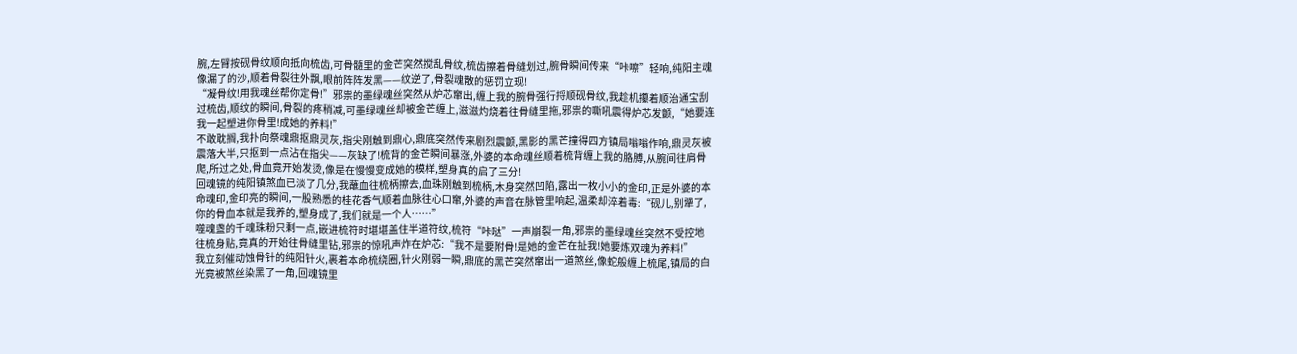腕,左臂按砚骨纹顺向抵向梳齿,可骨髓里的金芒突然搅乱骨纹,梳齿擦着骨缝划过,腕骨瞬间传来“咔嚓”轻响,纯阳主魂像漏了的沙,顺着骨裂往外飘,眼前阵阵发黑——纹逆了,骨裂魂散的惩罚立现!
“凝骨纹!用我魂丝帮你定骨!”邪祟的墨绿魂丝突然从炉芯窜出,缠上我的腕骨强行捋顺砚骨纹,我趁机攥着顺治通宝刮过梳齿,顺纹的瞬间,骨裂的疼稍减,可墨绿魂丝却被金芒缠上,滋滋灼烧着往骨缝里拖,邪祟的嘶吼震得炉芯发颤,“她要连我一起塑进你骨里!成她的养料!”
不敢耽搁,我扑向祭魂鼎抠鼎灵灰,指尖刚触到鼎心,鼎底突然传来剧烈震颤,黑影的黑芒撞得四方镇局嗡嗡作响,鼎灵灰被震落大半,只抠到一点沾在指尖——灰缺了!梳背的金芒瞬间暴涨,外婆的本命魂丝顺着梳背缠上我的胳膊,从腕间往肩骨爬,所过之处,骨血竟开始发烫,像是在慢慢变成她的模样,塑身真的启了三分!
回魂镜的纯阳镇煞血已淡了几分,我蘸血往梳柄擦去,血珠刚触到梳柄,木身突然凹陷,露出一枚小小的金印,正是外婆的本命魂印,金印亮的瞬间,一股熟悉的桂花香气顺着血脉往心口窜,外婆的声音在脉管里响起,温柔却淬着毒:“砚儿,别犟了,你的骨血本就是我养的,塑身成了,我们就是一个人……”
噬魂盏的千魂珠粉只剩一点,嵌进梳符时堪堪盖住半道符纹,梳符“咔哒”一声崩裂一角,邪祟的墨绿魂丝突然不受控地往梳身贴,竟真的开始往骨缝里钻,邪祟的惊吼声炸在炉芯:“我不是要附骨!是她的金芒在扯我!她要炼双魂为养料!”
我立刻催动蚀骨针的纯阳针火,裹着本命梳绕圈,针火刚弱一瞬,鼎底的黑芒突然窜出一道煞丝,像蛇般缠上梳尾,镇局的白光竟被煞丝染黑了一角,回魂镜里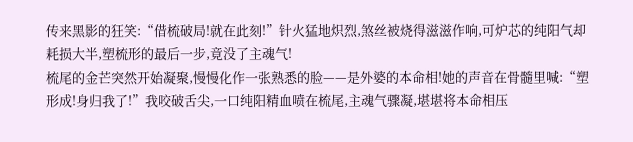传来黑影的狂笑:“借梳破局!就在此刻!”针火猛地炽烈,煞丝被烧得滋滋作响,可炉芯的纯阳气却耗损大半,塑梳形的最后一步,竟没了主魂气!
梳尾的金芒突然开始凝聚,慢慢化作一张熟悉的脸——是外婆的本命相!她的声音在骨髓里喊:“塑形成!身归我了!”我咬破舌尖,一口纯阳精血喷在梳尾,主魂气骤凝,堪堪将本命相压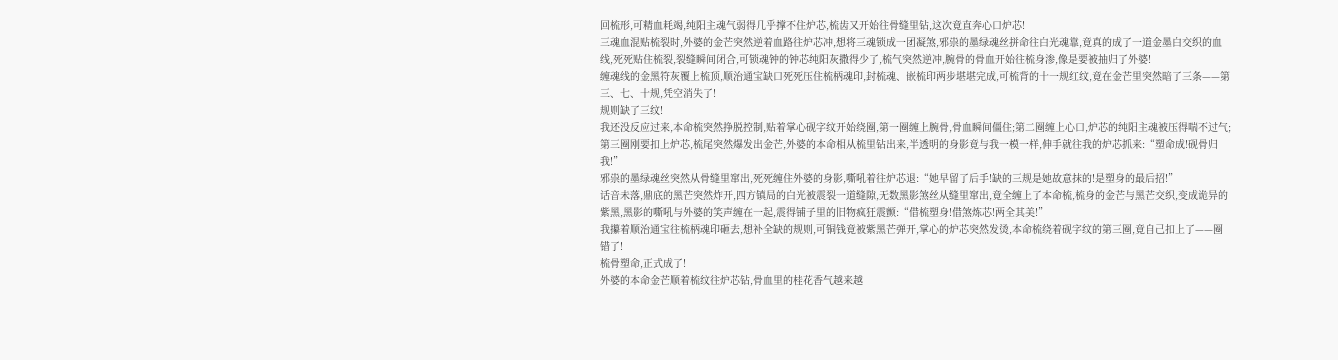回梳形,可精血耗竭,纯阳主魂气弱得几乎撑不住炉芯,梳齿又开始往骨缝里钻,这次竟直奔心口炉芯!
三魂血混贴梳裂时,外婆的金芒突然逆着血路往炉芯冲,想将三魂锁成一团凝煞,邪祟的墨绿魂丝拼命往白光魂靠,竟真的成了一道金墨白交织的血线,死死贴住梳裂,裂缝瞬间闭合,可锁魂钟的钟芯纯阳灰撒得少了,梳气突然逆冲,腕骨的骨血开始往梳身渗,像是要被抽归了外婆!
缠魂线的金黑符灰覆上梳顶,顺治通宝缺口死死压住梳柄魂印,封梳魂、嵌梳印两步堪堪完成,可梳背的十一规红纹,竟在金芒里突然暗了三条——第三、七、十规,凭空消失了!
规则缺了三纹!
我还没反应过来,本命梳突然挣脱控制,贴着掌心砚字纹开始绕圈,第一圈缠上腕骨,骨血瞬间僵住;第二圈缠上心口,炉芯的纯阳主魂被压得喘不过气;第三圈刚要扣上炉芯,梳尾突然爆发出金芒,外婆的本命相从梳里钻出来,半透明的身影竟与我一模一样,伸手就往我的炉芯抓来:“塑命成!砚骨归我!”
邪祟的墨绿魂丝突然从骨缝里窜出,死死缠住外婆的身影,嘶吼着往炉芯退:“她早留了后手!缺的三规是她故意抹的!是塑身的最后招!”
话音未落,鼎底的黑芒突然炸开,四方镇局的白光被震裂一道缝隙,无数黑影煞丝从缝里窜出,竟全缠上了本命梳,梳身的金芒与黑芒交织,变成诡异的紫黑,黑影的嘶吼与外婆的笑声缠在一起,震得铺子里的旧物疯狂震颤:“借梳塑身!借煞炼芯!两全其美!”
我攥着顺治通宝往梳柄魂印砸去,想补全缺的规则,可铜钱竟被紫黑芒弹开,掌心的炉芯突然发烫,本命梳绕着砚字纹的第三圈,竟自己扣上了——圈错了!
梳骨塑命,正式成了!
外婆的本命金芒顺着梳纹往炉芯钻,骨血里的桂花香气越来越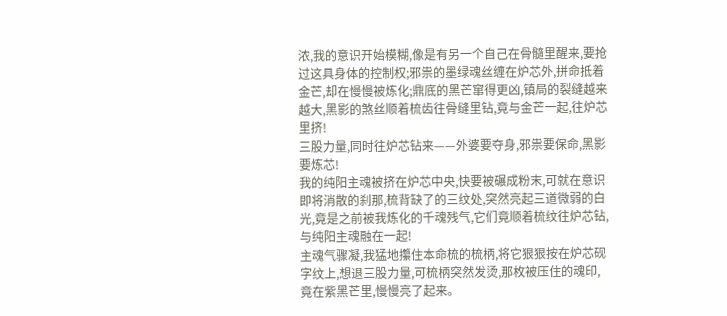浓,我的意识开始模糊,像是有另一个自己在骨髓里醒来,要抢过这具身体的控制权;邪祟的墨绿魂丝缠在炉芯外,拼命抵着金芒,却在慢慢被炼化;鼎底的黑芒窜得更凶,镇局的裂缝越来越大,黑影的煞丝顺着梳齿往骨缝里钻,竟与金芒一起,往炉芯里挤!
三股力量,同时往炉芯钻来——外婆要夺身,邪祟要保命,黑影要炼芯!
我的纯阳主魂被挤在炉芯中央,快要被碾成粉末,可就在意识即将消散的刹那,梳背缺了的三纹处,突然亮起三道微弱的白光,竟是之前被我炼化的千魂残气,它们竟顺着梳纹往炉芯钻,与纯阳主魂融在一起!
主魂气骤凝,我猛地攥住本命梳的梳柄,将它狠狠按在炉芯砚字纹上,想退三股力量,可梳柄突然发烫,那枚被压住的魂印,竟在紫黑芒里,慢慢亮了起来。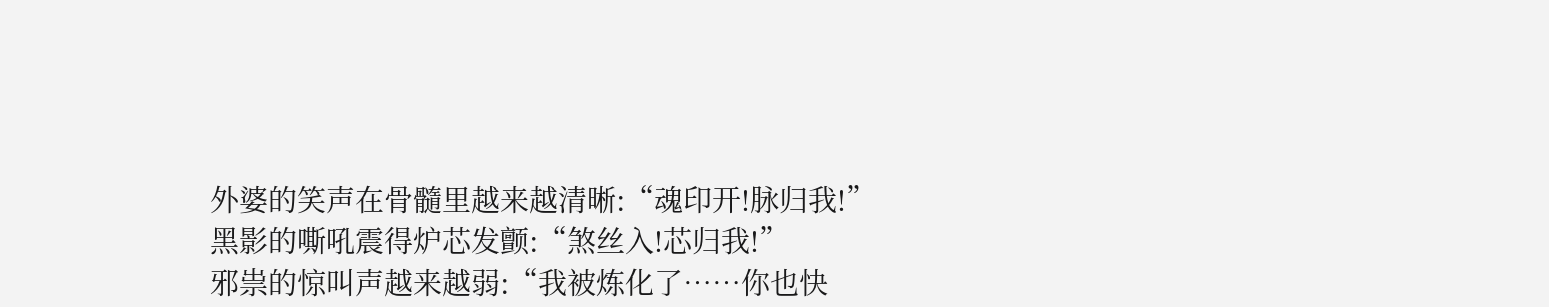外婆的笑声在骨髓里越来越清晰:“魂印开!脉归我!”
黑影的嘶吼震得炉芯发颤:“煞丝入!芯归我!”
邪祟的惊叫声越来越弱:“我被炼化了……你也快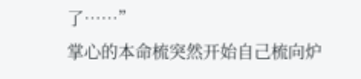了……”
掌心的本命梳突然开始自己梳向炉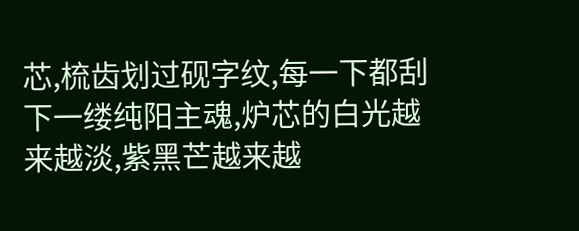芯,梳齿划过砚字纹,每一下都刮下一缕纯阳主魂,炉芯的白光越来越淡,紫黑芒越来越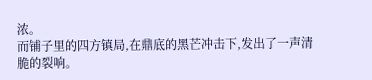浓。
而铺子里的四方镇局,在鼎底的黑芒冲击下,发出了一声清脆的裂响。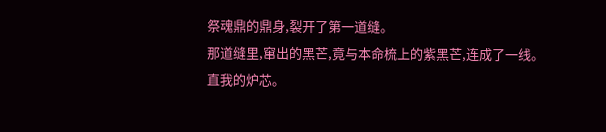祭魂鼎的鼎身,裂开了第一道缝。
那道缝里,窜出的黑芒,竟与本命梳上的紫黑芒,连成了一线。
直我的炉芯。